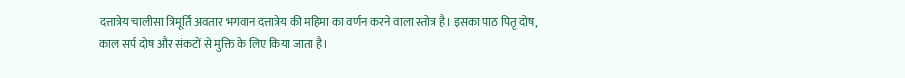दत्तात्रेय चालीसा त्रिमूर्ति अवतार भगवान दत्तात्रेय की महिमा का वर्णन करने वाला स्तोत्र है। इसका पाठ पितृ दोष, काल सर्प दोष और संकटों से मुक्ति के लिए किया जाता है।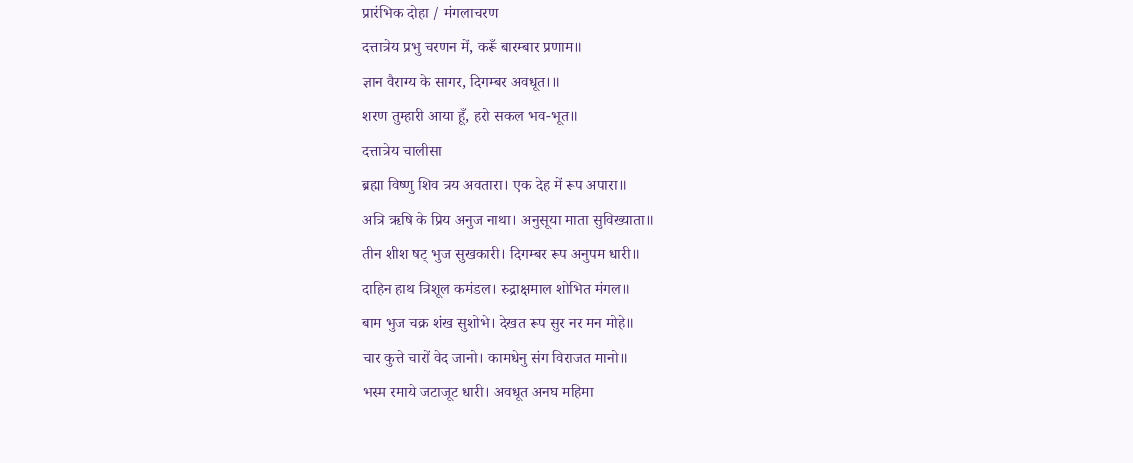प्रारंभिक दोहा / मंगलाचरण
दत्तात्रेय प्रभु चरणन में, करूँ बारम्बार प्रणाम॥
ज्ञान वैराग्य के सागर, दिगम्बर अवधूत।॥
शरण तुम्हारी आया हूँ, हरो सकल भव-भूत॥
दत्तात्रेय चालीसा
ब्रह्मा विष्णु शिव त्रय अवतारा। एक देह में रूप अपारा॥
अत्रि ऋषि के प्रिय अनुज नाथा। अनुसूया माता सुविख्याता॥
तीन शीश षट् भुज सुखकारी। दिगम्बर रूप अनुपम धारी॥
दाहिन हाथ त्रिशूल कमंडल। रुद्राक्षमाल शोभित मंगल॥
बाम भुज चक्र शंख सुशोभे। देखत रूप सुर नर मन मोहे॥
चार कुत्ते चारों वेद जानो। कामधेनु संग विराजत मानो॥
भस्म रमाये जटाजूट धारी। अवधूत अनघ महिमा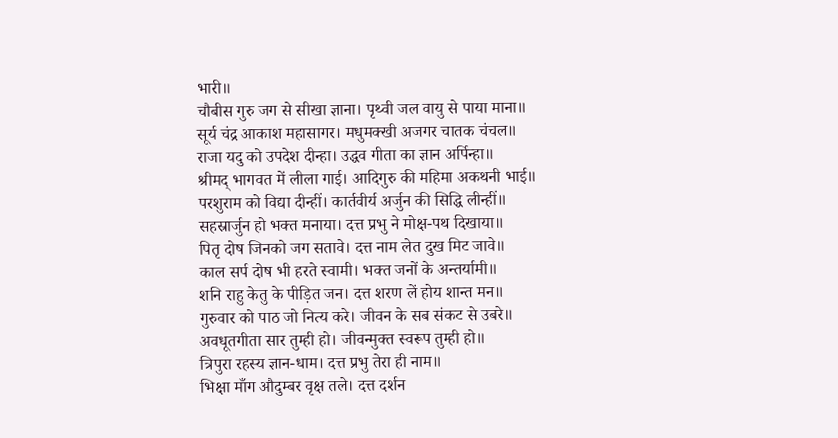भारी॥
चौबीस गुरु जग से सीखा ज्ञाना। पृथ्वी जल वायु से पाया माना॥
सूर्य चंद्र आकाश महासागर। मधुमक्खी अजगर चातक चंचल॥
राजा यदु को उपदेश दीन्हा। उद्धव गीता का ज्ञान अर्पिन्हा॥
श्रीमद् भागवत में लीला गाई। आदिगुरु की महिमा अकथनी भाई॥
परशुराम को विद्या दीन्हीं। कार्तवीर्य अर्जुन की सिद्धि लीन्हीं॥
सहस्रार्जुन हो भक्त मनाया। दत्त प्रभु ने मोक्ष-पथ दिखाया॥
पितृ दोष जिनको जग सतावे। दत्त नाम लेत दुख मिट जावे॥
काल सर्प दोष भी हरते स्वामी। भक्त जनों के अन्तर्यामी॥
शनि राहु केतु के पीड़ित जन। दत्त शरण लें होय शान्त मन॥
गुरुवार को पाठ जो नित्य करे। जीवन के सब संकट से उबरे॥
अवधूतगीता सार तुम्ही हो। जीवन्मुक्त स्वरूप तुम्ही हो॥
त्रिपुरा रहस्य ज्ञान-धाम। दत्त प्रभु तेरा ही नाम॥
भिक्षा माँग औदुम्बर वृक्ष तले। दत्त दर्शन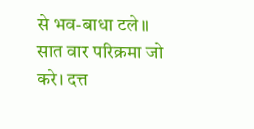से भव-बाधा टले॥
सात वार परिक्रमा जो करे। दत्त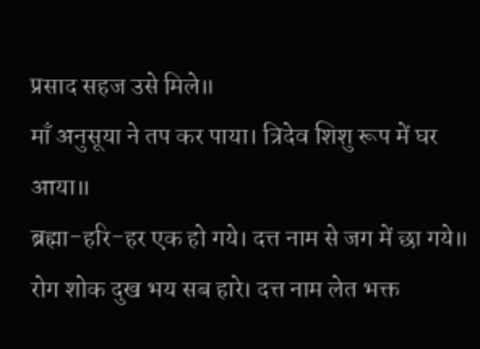प्रसाद सहज उसे मिले॥
माँ अनुसूया ने तप कर पाया। त्रिदेव शिशु रूप में घर आया॥
ब्रह्मा-हरि-हर एक हो गये। दत्त नाम से जग में छा गये॥
रोग शोक दुख भय सब हारे। दत्त नाम लेत भक्त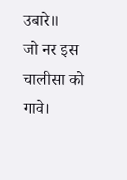उबारे॥
जो नर इस चालीसा को गावे।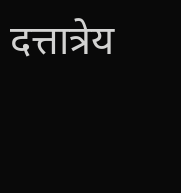दत्तात्रेय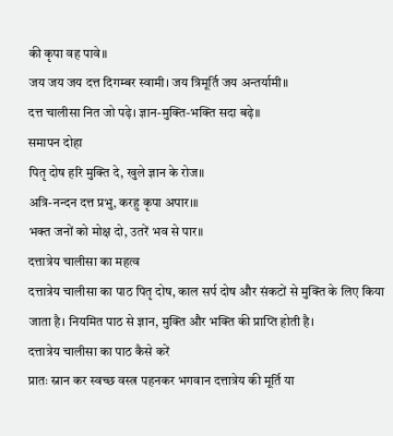की कृपा वह पावे॥
जय जय जय दत्त दिगम्बर स्वामी। जय त्रिमूर्ति जय अन्तर्यामी॥
दत्त चालीसा नित जो पढ़े। ज्ञान-मुक्ति-भक्ति सदा बढ़े॥
समापन दोहा
पितृ दोष हरि मुक्ति दे, खुले ज्ञान के रोज॥
अत्रि-नन्दन दत्त प्रभु, करहु कृपा अपार।॥
भक्त जनों को मोक्ष दो, उतरें भव से पार॥
दत्तात्रेय चालीसा का महत्व
दत्तात्रेय चालीसा का पाठ पितृ दोष, काल सर्प दोष और संकटों से मुक्ति के लिए किया जाता है। नियमित पाठ से ज्ञान, मुक्ति और भक्ति की प्राप्ति होती है।
दत्तात्रेय चालीसा का पाठ कैसे करें
प्रातः स्नान कर स्वच्छ वस्त्र पहनकर भगवान दत्तात्रेय की मूर्ति या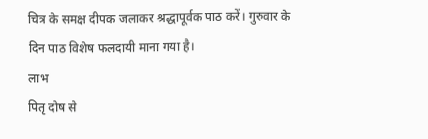चित्र के समक्ष दीपक जलाकर श्रद्धापूर्वक पाठ करें। गुरुवार के दिन पाठ विशेष फलदायी माना गया है।
लाभ
पितृ दोष से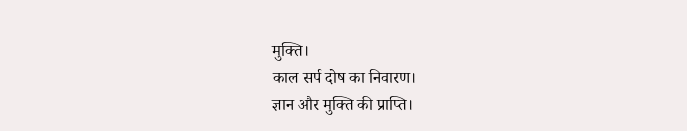मुक्ति।
काल सर्प दोष का निवारण।
ज्ञान और मुक्ति की प्राप्ति।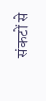संकटों से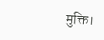मुक्ति।